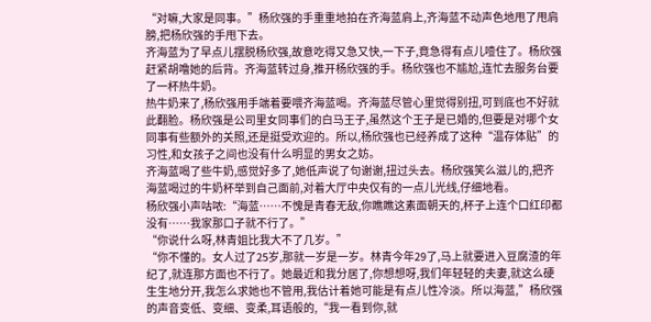“对嘛,大家是同事。”杨欣强的手重重地拍在齐海蓝肩上,齐海蓝不动声色地甩了甩肩膀,把杨欣强的手甩下去。
齐海蓝为了早点儿摆脱杨欣强,故意吃得又急又快,一下子,竟急得有点儿噎住了。杨欣强赶紧胡噜她的后背。齐海蓝转过身,推开杨欣强的手。杨欣强也不尴尬,连忙去服务台要了一杯热牛奶。
热牛奶来了,杨欣强用手端着要喂齐海蓝喝。齐海蓝尽管心里觉得别扭,可到底也不好就此翻脸。杨欣强是公司里女同事们的白马王子,虽然这个王子是已婚的,但要是对哪个女同事有些额外的关照,还是挺受欢迎的。所以,杨欣强也已经养成了这种“温存体贴”的习性,和女孩子之间也没有什么明显的男女之妨。
齐海蓝喝了些牛奶,感觉好多了,她低声说了句谢谢,扭过头去。杨欣强笑么滋儿的,把齐海蓝喝过的牛奶杯举到自己面前,对着大厅中央仅有的一点儿光线,仔细地看。
杨欣强小声咕哝:“海蓝……不愧是青春无敌,你瞧瞧这素面朝天的,杯子上连个口红印都没有……我家那口子就不行了。”
“你说什么呀,林青姐比我大不了几岁。”
“你不懂的。女人过了25岁,那就一岁是一岁。林青今年29了,马上就要进入豆腐渣的年纪了,就连那方面也不行了。她最近和我分居了,你想想呀,我们年轻轻的夫妻,就这么硬生生地分开,我怎么求她也不管用,我估计着她可能是有点儿性冷淡。所以海蓝,”杨欣强的声音变低、变细、变柔,耳语般的,“我一看到你,就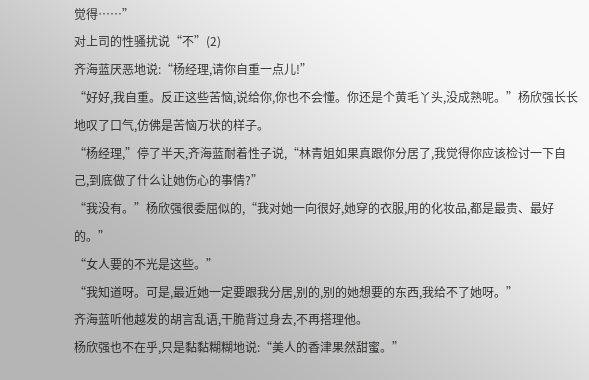觉得……”
对上司的性骚扰说“不”(2)
齐海蓝厌恶地说:“杨经理,请你自重一点儿!”
“好好,我自重。反正这些苦恼,说给你,你也不会懂。你还是个黄毛丫头,没成熟呢。”杨欣强长长地叹了口气,仿佛是苦恼万状的样子。
“杨经理,”停了半天,齐海蓝耐着性子说,“林青姐如果真跟你分居了,我觉得你应该检讨一下自己,到底做了什么让她伤心的事情?”
“我没有。”杨欣强很委屈似的,“我对她一向很好,她穿的衣服,用的化妆品,都是最贵、最好的。”
“女人要的不光是这些。”
“我知道呀。可是,最近她一定要跟我分居,别的,别的她想要的东西,我给不了她呀。”
齐海蓝听他越发的胡言乱语,干脆背过身去,不再搭理他。
杨欣强也不在乎,只是黏黏糊糊地说:“美人的香津果然甜蜜。”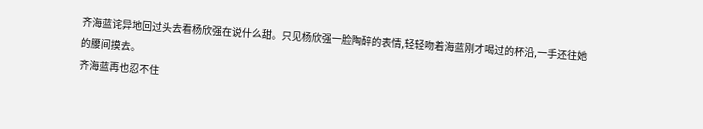齐海蓝诧异地回过头去看杨欣强在说什么甜。只见杨欣强一脸陶醉的表情,轻轻吻着海蓝刚才喝过的杯沿,一手还往她的腰间摸去。
齐海蓝再也忍不住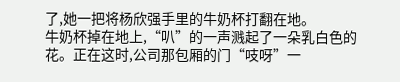了,她一把将杨欣强手里的牛奶杯打翻在地。
牛奶杯掉在地上,“叭”的一声溅起了一朵乳白色的花。正在这时,公司那包厢的门“吱呀”一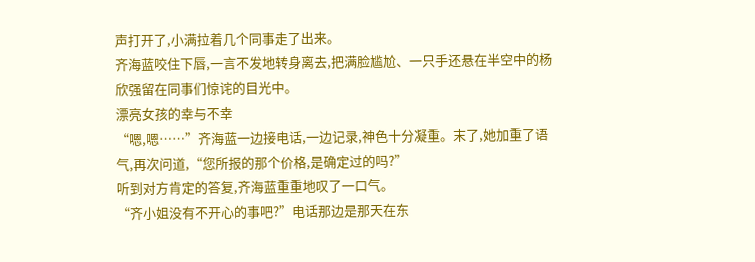声打开了,小满拉着几个同事走了出来。
齐海蓝咬住下唇,一言不发地转身离去,把满脸尴尬、一只手还悬在半空中的杨欣强留在同事们惊诧的目光中。
漂亮女孩的幸与不幸
“嗯,嗯……”齐海蓝一边接电话,一边记录,神色十分凝重。末了,她加重了语气,再次问道,“您所报的那个价格,是确定过的吗?”
听到对方肯定的答复,齐海蓝重重地叹了一口气。
“齐小姐没有不开心的事吧?”电话那边是那天在东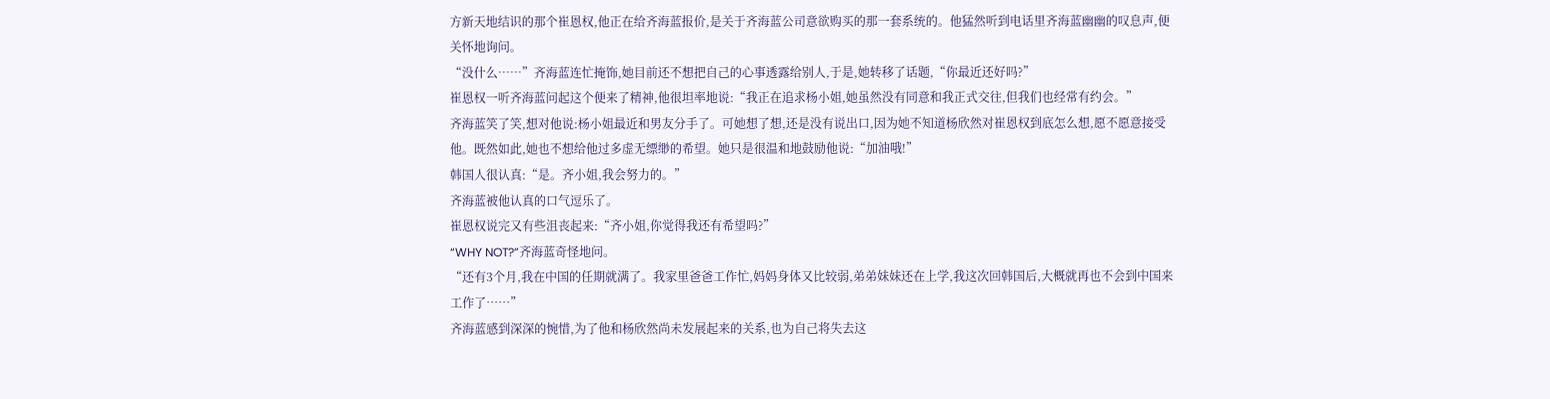方新天地结识的那个崔恩权,他正在给齐海蓝报价,是关于齐海蓝公司意欲购买的那一套系统的。他猛然听到电话里齐海蓝幽幽的叹息声,便关怀地询问。
“没什么……”齐海蓝连忙掩饰,她目前还不想把自己的心事透露给别人,于是,她转移了话题,“你最近还好吗?”
崔恩权一听齐海蓝问起这个便来了精神,他很坦率地说:“我正在追求杨小姐,她虽然没有同意和我正式交往,但我们也经常有约会。”
齐海蓝笑了笑,想对他说:杨小姐最近和男友分手了。可她想了想,还是没有说出口,因为她不知道杨欣然对崔恩权到底怎么想,愿不愿意接受他。既然如此,她也不想给他过多虚无缥缈的希望。她只是很温和地鼓励他说:“加油哦!”
韩国人很认真:“是。齐小姐,我会努力的。”
齐海蓝被他认真的口气逗乐了。
崔恩权说完又有些沮丧起来:“齐小姐,你觉得我还有希望吗?”
“WHY NOT?”齐海蓝奇怪地问。
“还有3个月,我在中国的任期就满了。我家里爸爸工作忙,妈妈身体又比较弱,弟弟妹妹还在上学,我这次回韩国后,大概就再也不会到中国来工作了……”
齐海蓝感到深深的惋惜,为了他和杨欣然尚未发展起来的关系,也为自己将失去这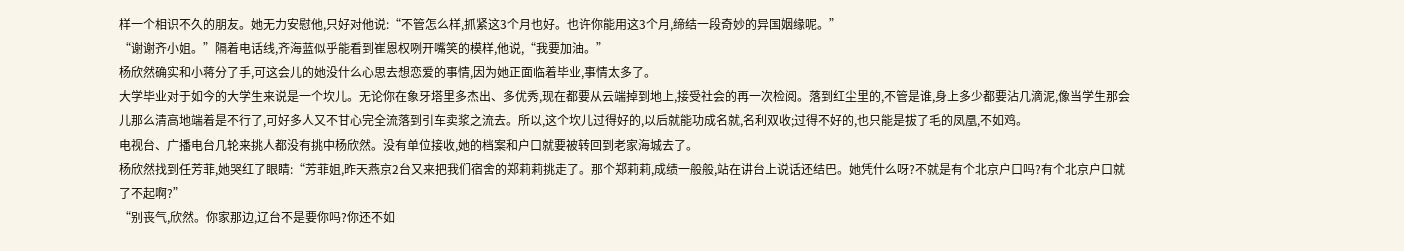样一个相识不久的朋友。她无力安慰他,只好对他说:“不管怎么样,抓紧这3个月也好。也许你能用这3个月,缔结一段奇妙的异国姻缘呢。”
“谢谢齐小姐。”隔着电话线,齐海蓝似乎能看到崔恩权咧开嘴笑的模样,他说,“我要加油。”
杨欣然确实和小蒋分了手,可这会儿的她没什么心思去想恋爱的事情,因为她正面临着毕业,事情太多了。
大学毕业对于如今的大学生来说是一个坎儿。无论你在象牙塔里多杰出、多优秀,现在都要从云端掉到地上,接受社会的再一次检阅。落到红尘里的,不管是谁,身上多少都要沾几滴泥,像当学生那会儿那么清高地端着是不行了,可好多人又不甘心完全流落到引车卖浆之流去。所以,这个坎儿过得好的,以后就能功成名就,名利双收;过得不好的,也只能是拔了毛的凤凰,不如鸡。
电视台、广播电台几轮来挑人都没有挑中杨欣然。没有单位接收,她的档案和户口就要被转回到老家海城去了。
杨欣然找到任芳菲,她哭红了眼睛:“芳菲姐,昨天燕京2台又来把我们宿舍的郑莉莉挑走了。那个郑莉莉,成绩一般般,站在讲台上说话还结巴。她凭什么呀?不就是有个北京户口吗?有个北京户口就了不起啊?”
“别丧气,欣然。你家那边,辽台不是要你吗?你还不如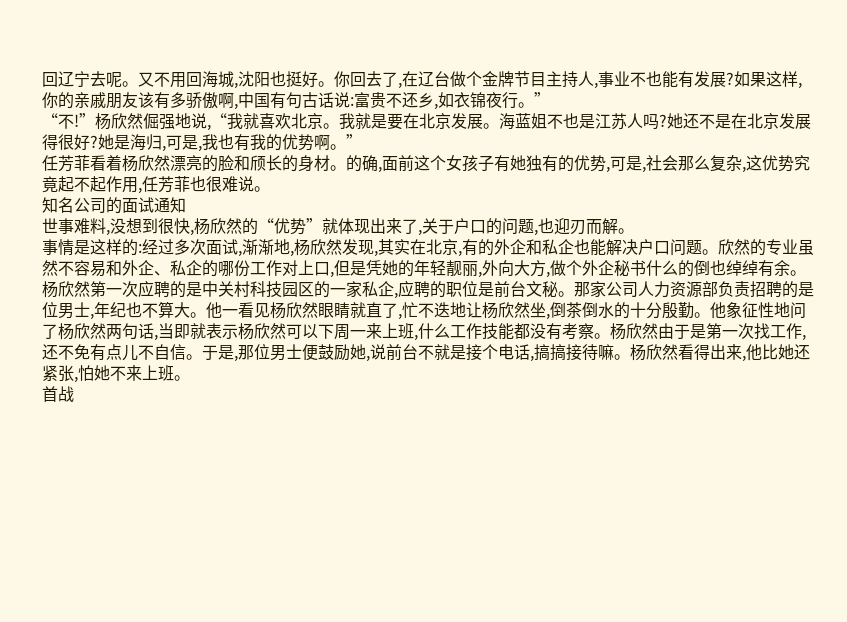回辽宁去呢。又不用回海城,沈阳也挺好。你回去了,在辽台做个金牌节目主持人,事业不也能有发展?如果这样,你的亲戚朋友该有多骄傲啊,中国有句古话说:富贵不还乡,如衣锦夜行。”
“不!”杨欣然倔强地说,“我就喜欢北京。我就是要在北京发展。海蓝姐不也是江苏人吗?她还不是在北京发展得很好?她是海归,可是,我也有我的优势啊。”
任芳菲看着杨欣然漂亮的脸和颀长的身材。的确,面前这个女孩子有她独有的优势,可是,社会那么复杂,这优势究竟起不起作用,任芳菲也很难说。
知名公司的面试通知
世事难料,没想到很快,杨欣然的“优势”就体现出来了,关于户口的问题,也迎刃而解。
事情是这样的:经过多次面试,渐渐地,杨欣然发现,其实在北京,有的外企和私企也能解决户口问题。欣然的专业虽然不容易和外企、私企的哪份工作对上口,但是凭她的年轻靓丽,外向大方,做个外企秘书什么的倒也绰绰有余。
杨欣然第一次应聘的是中关村科技园区的一家私企,应聘的职位是前台文秘。那家公司人力资源部负责招聘的是位男士,年纪也不算大。他一看见杨欣然眼睛就直了,忙不迭地让杨欣然坐,倒茶倒水的十分殷勤。他象征性地问了杨欣然两句话,当即就表示杨欣然可以下周一来上班,什么工作技能都没有考察。杨欣然由于是第一次找工作,还不免有点儿不自信。于是,那位男士便鼓励她,说前台不就是接个电话,搞搞接待嘛。杨欣然看得出来,他比她还紧张,怕她不来上班。
首战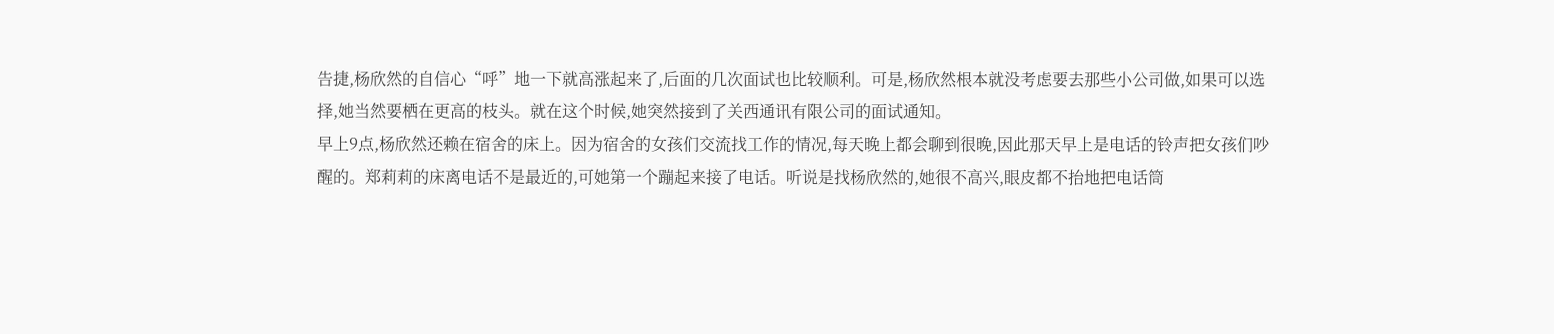告捷,杨欣然的自信心“呼”地一下就高涨起来了,后面的几次面试也比较顺利。可是,杨欣然根本就没考虑要去那些小公司做,如果可以选择,她当然要栖在更高的枝头。就在这个时候,她突然接到了关西通讯有限公司的面试通知。
早上9点,杨欣然还赖在宿舍的床上。因为宿舍的女孩们交流找工作的情况,每天晚上都会聊到很晚,因此那天早上是电话的铃声把女孩们吵醒的。郑莉莉的床离电话不是最近的,可她第一个蹦起来接了电话。听说是找杨欣然的,她很不高兴,眼皮都不抬地把电话筒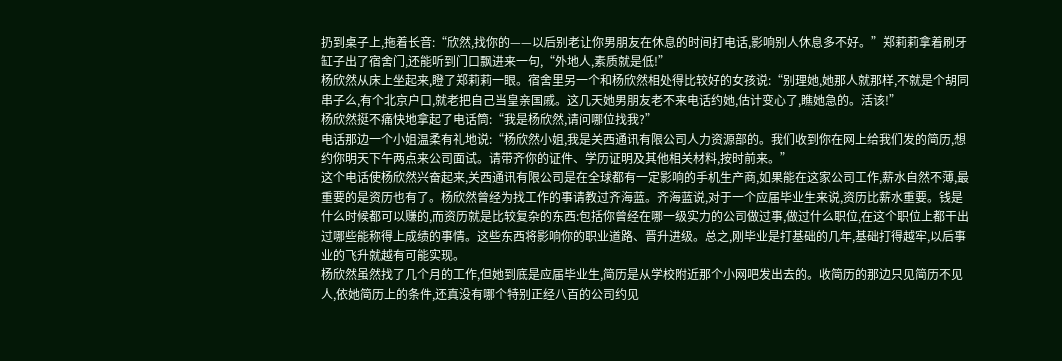扔到桌子上,拖着长音:“欣然,找你的——以后别老让你男朋友在休息的时间打电话,影响别人休息多不好。”郑莉莉拿着刷牙缸子出了宿舍门,还能听到门口飘进来一句,“外地人,素质就是低!”
杨欣然从床上坐起来,瞪了郑莉莉一眼。宿舍里另一个和杨欣然相处得比较好的女孩说:“别理她,她那人就那样,不就是个胡同串子么,有个北京户口,就老把自己当皇亲国戚。这几天她男朋友老不来电话约她,估计变心了,瞧她急的。活该!”
杨欣然挺不痛快地拿起了电话筒:“我是杨欣然,请问哪位找我?”
电话那边一个小姐温柔有礼地说:“杨欣然小姐,我是关西通讯有限公司人力资源部的。我们收到你在网上给我们发的简历,想约你明天下午两点来公司面试。请带齐你的证件、学历证明及其他相关材料,按时前来。”
这个电话使杨欣然兴奋起来,关西通讯有限公司是在全球都有一定影响的手机生产商,如果能在这家公司工作,薪水自然不薄,最重要的是资历也有了。杨欣然曾经为找工作的事请教过齐海蓝。齐海蓝说,对于一个应届毕业生来说,资历比薪水重要。钱是什么时候都可以赚的,而资历就是比较复杂的东西:包括你曾经在哪一级实力的公司做过事,做过什么职位,在这个职位上都干出过哪些能称得上成绩的事情。这些东西将影响你的职业道路、晋升进级。总之,刚毕业是打基础的几年,基础打得越牢,以后事业的飞升就越有可能实现。
杨欣然虽然找了几个月的工作,但她到底是应届毕业生,简历是从学校附近那个小网吧发出去的。收简历的那边只见简历不见人,依她简历上的条件,还真没有哪个特别正经八百的公司约见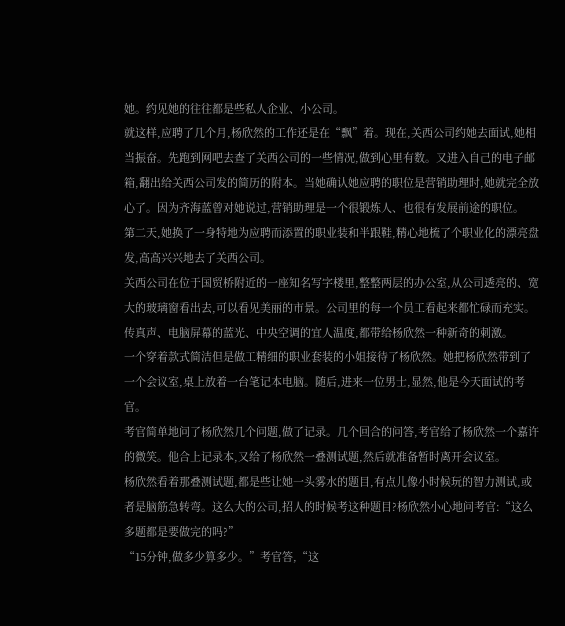她。约见她的往往都是些私人企业、小公司。
就这样,应聘了几个月,杨欣然的工作还是在“飘”着。现在,关西公司约她去面试,她相当振奋。先跑到网吧去查了关西公司的一些情况,做到心里有数。又进入自己的电子邮箱,翻出给关西公司发的简历的附本。当她确认她应聘的职位是营销助理时,她就完全放心了。因为齐海蓝曾对她说过,营销助理是一个很锻炼人、也很有发展前途的职位。
第二天,她换了一身特地为应聘而添置的职业装和半跟鞋,精心地梳了个职业化的漂亮盘发,高高兴兴地去了关西公司。
关西公司在位于国贸桥附近的一座知名写字楼里,整整两层的办公室,从公司透亮的、宽大的玻璃窗看出去,可以看见美丽的市景。公司里的每一个员工看起来都忙碌而充实。传真声、电脑屏幕的蓝光、中央空调的宜人温度,都带给杨欣然一种新奇的刺激。
一个穿着款式简洁但是做工精细的职业套装的小姐接待了杨欣然。她把杨欣然带到了一个会议室,桌上放着一台笔记本电脑。随后,进来一位男士,显然,他是今天面试的考官。
考官简单地问了杨欣然几个问题,做了记录。几个回合的问答,考官给了杨欣然一个嘉许的微笑。他合上记录本,又给了杨欣然一叠测试题,然后就准备暂时离开会议室。
杨欣然看着那叠测试题,都是些让她一头雾水的题目,有点儿像小时候玩的智力测试,或者是脑筋急转弯。这么大的公司,招人的时候考这种题目?杨欣然小心地问考官:“这么多题都是要做完的吗?”
“15分钟,做多少算多少。”考官答,“这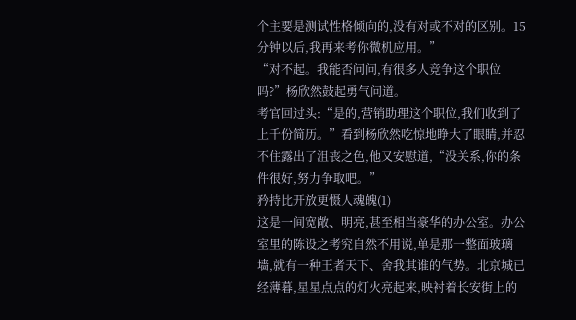个主要是测试性格倾向的,没有对或不对的区别。15分钟以后,我再来考你微机应用。”
“对不起。我能否问问,有很多人竞争这个职位吗?”杨欣然鼓起勇气问道。
考官回过头:“是的,营销助理这个职位,我们收到了上千份简历。”看到杨欣然吃惊地睁大了眼睛,并忍不住露出了沮丧之色,他又安慰道,“没关系,你的条件很好,努力争取吧。”
矜持比开放更慑人魂魄(1)
这是一间宽敞、明亮,甚至相当豪华的办公室。办公室里的陈设之考究自然不用说,单是那一整面玻璃墙,就有一种王者天下、舍我其谁的气势。北京城已经薄暮,星星点点的灯火亮起来,映衬着长安街上的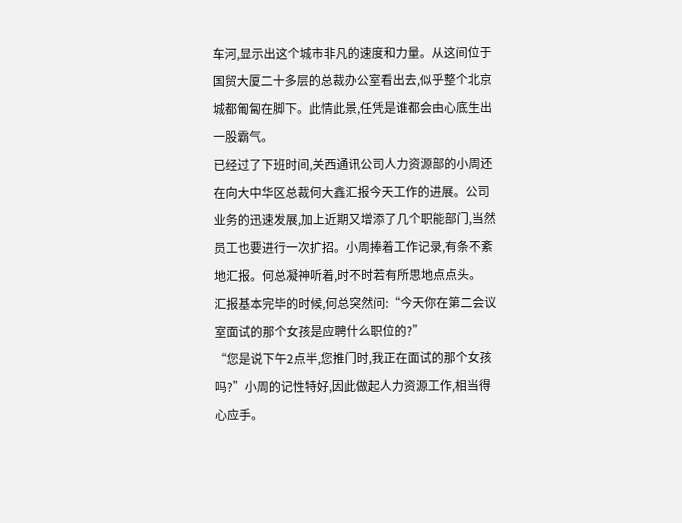车河,显示出这个城市非凡的速度和力量。从这间位于国贸大厦二十多层的总裁办公室看出去,似乎整个北京城都匍匐在脚下。此情此景,任凭是谁都会由心底生出一股霸气。
已经过了下班时间,关西通讯公司人力资源部的小周还在向大中华区总裁何大鑫汇报今天工作的进展。公司业务的迅速发展,加上近期又增添了几个职能部门,当然员工也要进行一次扩招。小周捧着工作记录,有条不紊地汇报。何总凝神听着,时不时若有所思地点点头。
汇报基本完毕的时候,何总突然问:“今天你在第二会议室面试的那个女孩是应聘什么职位的?”
“您是说下午2点半,您推门时,我正在面试的那个女孩吗?”小周的记性特好,因此做起人力资源工作,相当得心应手。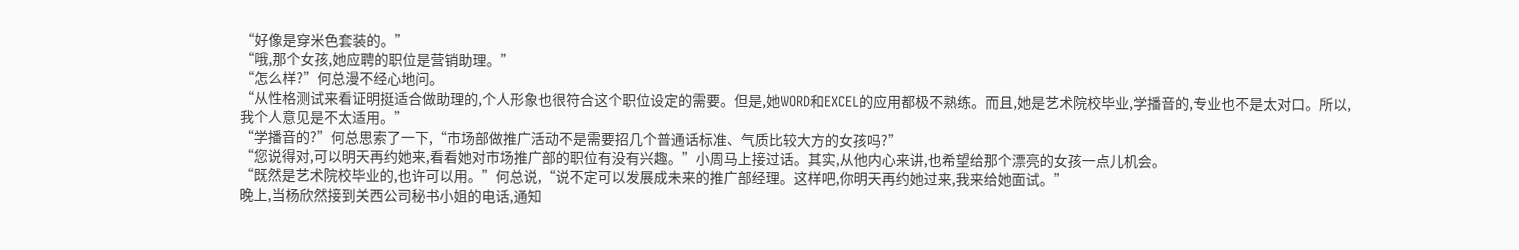“好像是穿米色套装的。”
“哦,那个女孩,她应聘的职位是营销助理。”
“怎么样?”何总漫不经心地问。
“从性格测试来看证明挺适合做助理的,个人形象也很符合这个职位设定的需要。但是,她WORD和EXCEL的应用都极不熟练。而且,她是艺术院校毕业,学播音的,专业也不是太对口。所以,我个人意见是不太适用。”
“学播音的?”何总思索了一下,“市场部做推广活动不是需要招几个普通话标准、气质比较大方的女孩吗?”
“您说得对,可以明天再约她来,看看她对市场推广部的职位有没有兴趣。”小周马上接过话。其实,从他内心来讲,也希望给那个漂亮的女孩一点儿机会。
“既然是艺术院校毕业的,也许可以用。”何总说,“说不定可以发展成未来的推广部经理。这样吧,你明天再约她过来,我来给她面试。”
晚上,当杨欣然接到关西公司秘书小姐的电话,通知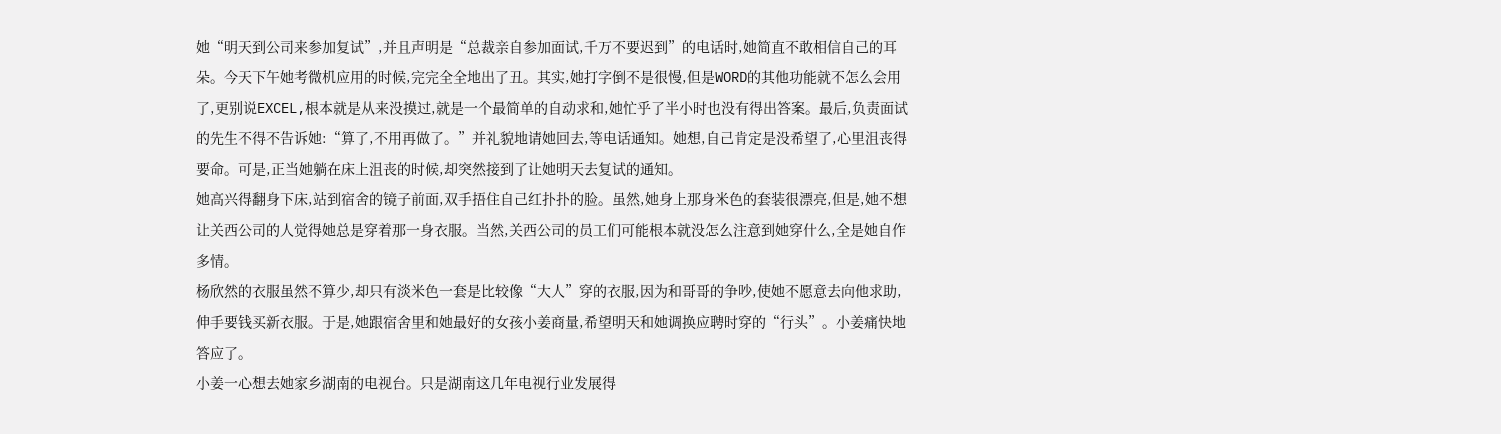她“明天到公司来参加复试”,并且声明是“总裁亲自参加面试,千万不要迟到”的电话时,她简直不敢相信自己的耳朵。今天下午她考微机应用的时候,完完全全地出了丑。其实,她打字倒不是很慢,但是WORD的其他功能就不怎么会用了,更别说EXCEL,根本就是从来没摸过,就是一个最简单的自动求和,她忙乎了半小时也没有得出答案。最后,负责面试的先生不得不告诉她:“算了,不用再做了。”并礼貌地请她回去,等电话通知。她想,自己肯定是没希望了,心里沮丧得要命。可是,正当她躺在床上沮丧的时候,却突然接到了让她明天去复试的通知。
她高兴得翻身下床,站到宿舍的镜子前面,双手捂住自己红扑扑的脸。虽然,她身上那身米色的套装很漂亮,但是,她不想让关西公司的人觉得她总是穿着那一身衣服。当然,关西公司的员工们可能根本就没怎么注意到她穿什么,全是她自作多情。
杨欣然的衣服虽然不算少,却只有淡米色一套是比较像“大人”穿的衣服,因为和哥哥的争吵,使她不愿意去向他求助,伸手要钱买新衣服。于是,她跟宿舍里和她最好的女孩小姜商量,希望明天和她调换应聘时穿的“行头”。小姜痛快地答应了。
小姜一心想去她家乡湖南的电视台。只是湖南这几年电视行业发展得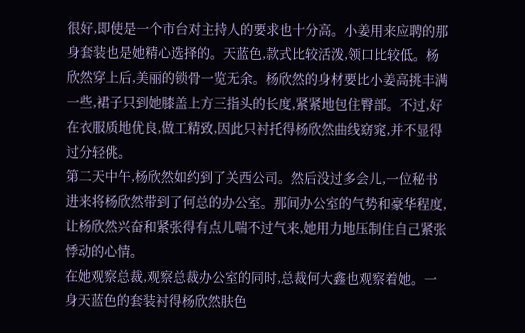很好,即使是一个市台对主持人的要求也十分高。小姜用来应聘的那身套装也是她精心选择的。天蓝色,款式比较活泼,领口比较低。杨欣然穿上后,美丽的锁骨一览无余。杨欣然的身材要比小姜高挑丰满一些,裙子只到她膝盖上方三指头的长度,紧紧地包住臀部。不过,好在衣服质地优良,做工精致,因此只衬托得杨欣然曲线窈窕,并不显得过分轻佻。
第二天中午,杨欣然如约到了关西公司。然后没过多会儿,一位秘书进来将杨欣然带到了何总的办公室。那间办公室的气势和豪华程度,让杨欣然兴奋和紧张得有点儿喘不过气来,她用力地压制住自己紧张悸动的心情。
在她观察总裁,观察总裁办公室的同时,总裁何大鑫也观察着她。一身天蓝色的套装衬得杨欣然肤色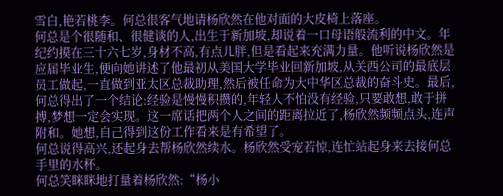雪白,艳若桃李。何总很客气地请杨欣然在他对面的大皮椅上落座。
何总是个很随和、很健谈的人,出生于新加坡,却说着一口母语般流利的中文。年纪约摸在三十六七岁,身材不高,有点儿胖,但是看起来充满力量。他听说杨欣然是应届毕业生,便向她讲述了他最初从美国大学毕业回新加坡,从关西公司的最底层员工做起,一直做到亚太区总裁助理,然后被任命为大中华区总裁的奋斗史。最后,何总得出了一个结论:经验是慢慢积攒的,年轻人不怕没有经验,只要敢想,敢于拼搏,梦想一定会实现。这一席话把两个人之间的距离拉近了,杨欣然频频点头,连声附和。她想,自己得到这份工作看来是有希望了。
何总说得高兴,还起身去帮杨欣然续水。杨欣然受宠若惊,连忙站起身来去接何总手里的水杯。
何总笑眯眯地打量着杨欣然:“杨小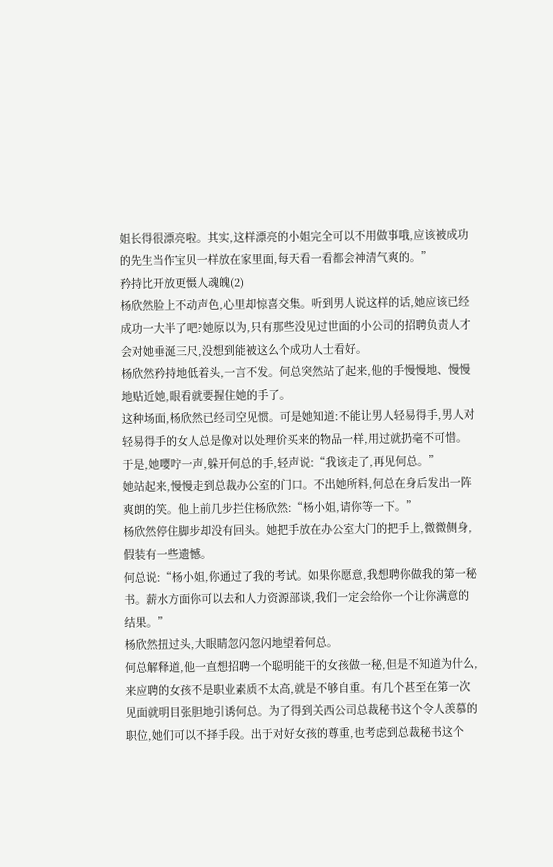姐长得很漂亮啦。其实,这样漂亮的小姐完全可以不用做事哦,应该被成功的先生当作宝贝一样放在家里面,每天看一看都会神清气爽的。”
矜持比开放更慑人魂魄(2)
杨欣然脸上不动声色,心里却惊喜交集。听到男人说这样的话,她应该已经成功一大半了吧?她原以为,只有那些没见过世面的小公司的招聘负责人才会对她垂涎三尺,没想到能被这么个成功人士看好。
杨欣然矜持地低着头,一言不发。何总突然站了起来,他的手慢慢地、慢慢地贴近她,眼看就要握住她的手了。
这种场面,杨欣然已经司空见惯。可是她知道:不能让男人轻易得手,男人对轻易得手的女人总是像对以处理价买来的物品一样,用过就扔毫不可惜。于是,她嘤咛一声,躲开何总的手,轻声说:“我该走了,再见何总。”
她站起来,慢慢走到总裁办公室的门口。不出她所料,何总在身后发出一阵爽朗的笑。他上前几步拦住杨欣然:“杨小姐,请你等一下。”
杨欣然停住脚步却没有回头。她把手放在办公室大门的把手上,微微侧身,假装有一些遗憾。
何总说:“杨小姐,你通过了我的考试。如果你愿意,我想聘你做我的第一秘书。薪水方面你可以去和人力资源部谈,我们一定会给你一个让你满意的结果。”
杨欣然扭过头,大眼睛忽闪忽闪地望着何总。
何总解释道,他一直想招聘一个聪明能干的女孩做一秘,但是不知道为什么,来应聘的女孩不是职业素质不太高,就是不够自重。有几个甚至在第一次见面就明目张胆地引诱何总。为了得到关西公司总裁秘书这个令人羡慕的职位,她们可以不择手段。出于对好女孩的尊重,也考虑到总裁秘书这个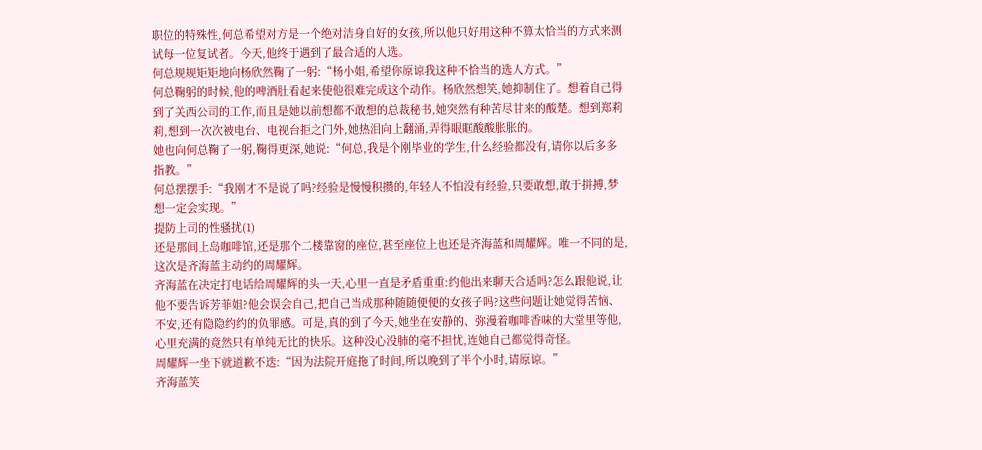职位的特殊性,何总希望对方是一个绝对洁身自好的女孩,所以他只好用这种不算太恰当的方式来测试每一位复试者。今天,他终于遇到了最合适的人选。
何总规规矩矩地向杨欣然鞠了一躬:“杨小姐,希望你原谅我这种不恰当的选人方式。”
何总鞠躬的时候,他的啤酒肚看起来使他很难完成这个动作。杨欣然想笑,她抑制住了。想着自己得到了关西公司的工作,而且是她以前想都不敢想的总裁秘书,她突然有种苦尽甘来的酸楚。想到郑莉莉,想到一次次被电台、电视台拒之门外,她热泪向上翻涌,弄得眼眶酸酸胀胀的。
她也向何总鞠了一躬,鞠得更深,她说:“何总,我是个刚毕业的学生,什么经验都没有,请你以后多多指教。”
何总摆摆手:“我刚才不是说了吗?经验是慢慢积攒的,年轻人不怕没有经验,只要敢想,敢于拼搏,梦想一定会实现。”
提防上司的性骚扰(1)
还是那间上岛咖啡馆,还是那个二楼靠窗的座位,甚至座位上也还是齐海蓝和周耀辉。唯一不同的是,这次是齐海蓝主动约的周耀辉。
齐海蓝在决定打电话给周耀辉的头一天,心里一直是矛盾重重:约他出来聊天合适吗?怎么跟他说,让他不要告诉芳菲姐?他会误会自己,把自己当成那种随随便便的女孩子吗?这些问题让她觉得苦恼、不安,还有隐隐约约的负罪感。可是,真的到了今天,她坐在安静的、弥漫着咖啡香味的大堂里等他,心里充满的竟然只有单纯无比的快乐。这种没心没肺的毫不担忧,连她自己都觉得奇怪。
周耀辉一坐下就道歉不迭:“因为法院开庭拖了时间,所以晚到了半个小时,请原谅。”
齐海蓝笑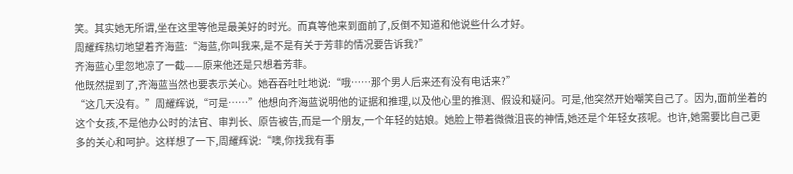笑。其实她无所谓,坐在这里等他是最美好的时光。而真等他来到面前了,反倒不知道和他说些什么才好。
周耀辉热切地望着齐海蓝:“海蓝,你叫我来,是不是有关于芳菲的情况要告诉我?”
齐海蓝心里忽地凉了一截——原来他还是只想着芳菲。
他既然提到了,齐海蓝当然也要表示关心。她吞吞吐吐地说:“哦……那个男人后来还有没有电话来?”
“这几天没有。”周耀辉说,“可是……”他想向齐海蓝说明他的证据和推理,以及他心里的推测、假设和疑问。可是,他突然开始嘲笑自己了。因为,面前坐着的这个女孩,不是他办公时的法官、审判长、原告被告,而是一个朋友,一个年轻的姑娘。她脸上带着微微沮丧的神情,她还是个年轻女孩呢。也许,她需要比自己更多的关心和呵护。这样想了一下,周耀辉说:“噢,你找我有事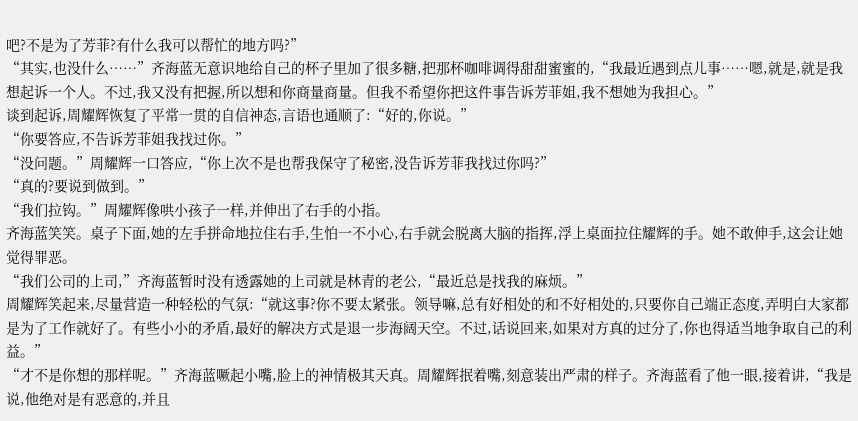吧?不是为了芳菲?有什么我可以帮忙的地方吗?”
“其实,也没什么……”齐海蓝无意识地给自己的杯子里加了很多糖,把那杯咖啡调得甜甜蜜蜜的,“我最近遇到点儿事……嗯,就是,就是我想起诉一个人。不过,我又没有把握,所以想和你商量商量。但我不希望你把这件事告诉芳菲姐,我不想她为我担心。”
谈到起诉,周耀辉恢复了平常一贯的自信神态,言语也通顺了:“好的,你说。”
“你要答应,不告诉芳菲姐我找过你。”
“没问题。”周耀辉一口答应,“你上次不是也帮我保守了秘密,没告诉芳菲我找过你吗?”
“真的?要说到做到。”
“我们拉钩。”周耀辉像哄小孩子一样,并伸出了右手的小指。
齐海蓝笑笑。桌子下面,她的左手拼命地拉住右手,生怕一不小心,右手就会脱离大脑的指挥,浮上桌面拉住耀辉的手。她不敢伸手,这会让她觉得罪恶。
“我们公司的上司,”齐海蓝暂时没有透露她的上司就是林青的老公,“最近总是找我的麻烦。”
周耀辉笑起来,尽量营造一种轻松的气氛:“就这事?你不要太紧张。领导嘛,总有好相处的和不好相处的,只要你自己端正态度,弄明白大家都是为了工作就好了。有些小小的矛盾,最好的解决方式是退一步海阔天空。不过,话说回来,如果对方真的过分了,你也得适当地争取自己的利益。”
“才不是你想的那样呢。”齐海蓝噘起小嘴,脸上的神情极其天真。周耀辉抿着嘴,刻意装出严肃的样子。齐海蓝看了他一眼,接着讲,“我是说,他绝对是有恶意的,并且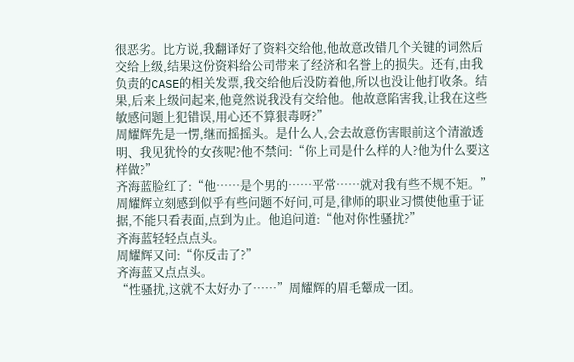很恶劣。比方说,我翻译好了资料交给他,他故意改错几个关键的词然后交给上级,结果这份资料给公司带来了经济和名誉上的损失。还有,由我负责的CASE的相关发票,我交给他后没防着他,所以也没让他打收条。结果,后来上级问起来,他竟然说我没有交给他。他故意陷害我,让我在这些敏感问题上犯错误,用心还不算狠毒呀?”
周耀辉先是一愣,继而摇摇头。是什么人,会去故意伤害眼前这个清澈透明、我见犹怜的女孩呢?他不禁问:“你上司是什么样的人?他为什么要这样做?”
齐海蓝脸红了:“他……是个男的……平常……就对我有些不规不矩。”
周耀辉立刻感到似乎有些问题不好问,可是,律师的职业习惯使他重于证据,不能只看表面,点到为止。他追问道:“他对你性骚扰?”
齐海蓝轻轻点点头。
周耀辉又问:“你反击了?”
齐海蓝又点点头。
“性骚扰,这就不太好办了……”周耀辉的眉毛颦成一团。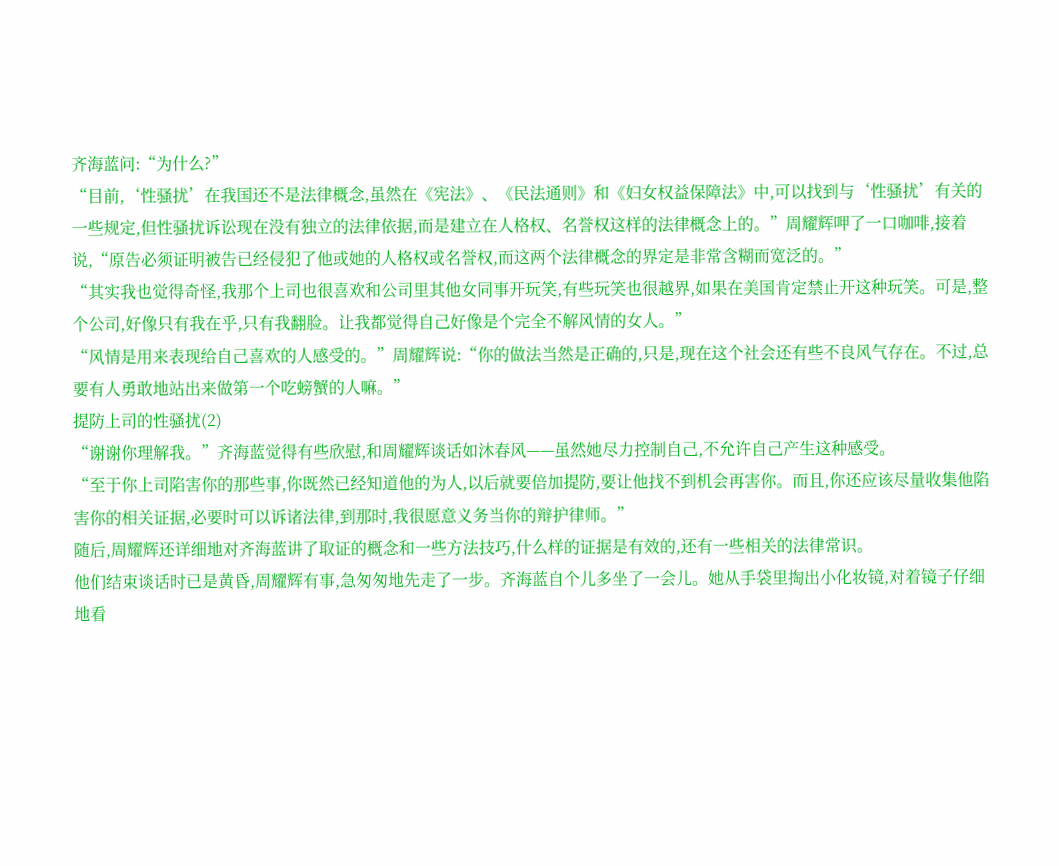齐海蓝问:“为什么?”
“目前,‘性骚扰’在我国还不是法律概念,虽然在《宪法》、《民法通则》和《妇女权益保障法》中,可以找到与‘性骚扰’有关的一些规定,但性骚扰诉讼现在没有独立的法律依据,而是建立在人格权、名誉权这样的法律概念上的。”周耀辉呷了一口咖啡,接着说,“原告必须证明被告已经侵犯了他或她的人格权或名誉权,而这两个法律概念的界定是非常含糊而宽泛的。”
“其实我也觉得奇怪,我那个上司也很喜欢和公司里其他女同事开玩笑,有些玩笑也很越界,如果在美国肯定禁止开这种玩笑。可是,整个公司,好像只有我在乎,只有我翻脸。让我都觉得自己好像是个完全不解风情的女人。”
“风情是用来表现给自己喜欢的人感受的。”周耀辉说:“你的做法当然是正确的,只是,现在这个社会还有些不良风气存在。不过,总要有人勇敢地站出来做第一个吃螃蟹的人嘛。”
提防上司的性骚扰(2)
“谢谢你理解我。”齐海蓝觉得有些欣慰,和周耀辉谈话如沐春风——虽然她尽力控制自己,不允许自己产生这种感受。
“至于你上司陷害你的那些事,你既然已经知道他的为人,以后就要倍加提防,要让他找不到机会再害你。而且,你还应该尽量收集他陷害你的相关证据,必要时可以诉诸法律,到那时,我很愿意义务当你的辩护律师。”
随后,周耀辉还详细地对齐海蓝讲了取证的概念和一些方法技巧,什么样的证据是有效的,还有一些相关的法律常识。
他们结束谈话时已是黄昏,周耀辉有事,急匆匆地先走了一步。齐海蓝自个儿多坐了一会儿。她从手袋里掏出小化妆镜,对着镜子仔细地看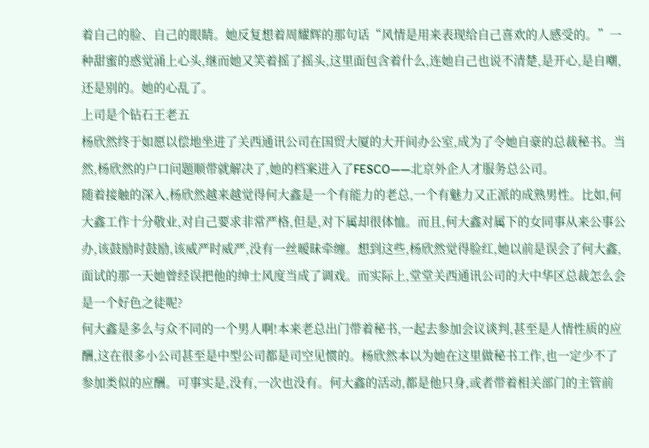着自己的脸、自己的眼睛。她反复想着周耀辉的那句话“风情是用来表现给自己喜欢的人感受的。”一种甜蜜的惑觉涌上心头,继而她又笑着摇了摇头,这里面包含着什么,连她自己也说不清楚,是开心,是自嘲,还是别的。她的心乱了。
上司是个钻石王老五
杨欣然终于如愿以偿地坐进了关西通讯公司在国贸大厦的大开间办公室,成为了令她自豪的总裁秘书。当然,杨欣然的户口问题顺带就解决了,她的档案进入了FESCO——北京外企人才服务总公司。
随着接触的深入,杨欣然越来越觉得何大鑫是一个有能力的老总,一个有魅力又正派的成熟男性。比如,何大鑫工作十分敬业,对自己要求非常严格,但是,对下属却很体恤。而且,何大鑫对属下的女同事从来公事公办,该鼓励时鼓励,该威严时威严,没有一丝暧昧牵缠。想到这些,杨欣然觉得脸红,她以前是误会了何大鑫,面试的那一天她曾经误把他的绅士风度当成了调戏。而实际上,堂堂关西通讯公司的大中华区总裁怎么会是一个好色之徒呢?
何大鑫是多么与众不同的一个男人啊!本来老总出门带着秘书,一起去参加会议谈判,甚至是人情性质的应酬,这在很多小公司甚至是中型公司都是司空见惯的。杨欣然本以为她在这里做秘书工作,也一定少不了参加类似的应酬。可事实是,没有,一次也没有。何大鑫的活动,都是他只身,或者带着相关部门的主管前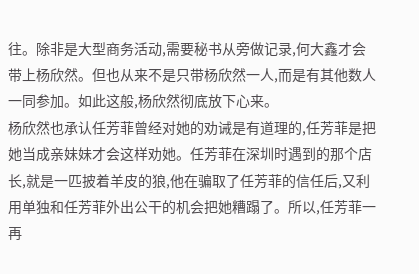往。除非是大型商务活动,需要秘书从旁做记录,何大鑫才会带上杨欣然。但也从来不是只带杨欣然一人,而是有其他数人一同参加。如此这般,杨欣然彻底放下心来。
杨欣然也承认任芳菲曾经对她的劝诫是有道理的,任芳菲是把她当成亲妹妹才会这样劝她。任芳菲在深圳时遇到的那个店长,就是一匹披着羊皮的狼,他在骗取了任芳菲的信任后,又利用单独和任芳菲外出公干的机会把她糟蹋了。所以,任芳菲一再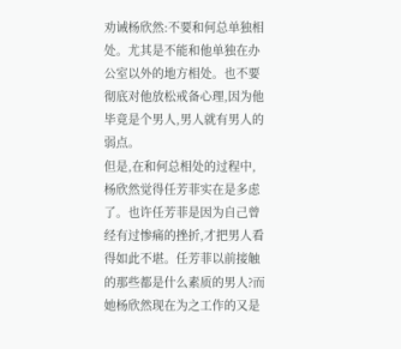劝诫杨欣然:不要和何总单独相处。尤其是不能和他单独在办公室以外的地方相处。也不要彻底对他放松戒备心理,因为他毕竟是个男人,男人就有男人的弱点。
但是,在和何总相处的过程中,杨欣然觉得任芳菲实在是多虑了。也许任芳菲是因为自己曾经有过惨痛的挫折,才把男人看得如此不堪。任芳菲以前接触的那些都是什么素质的男人?而她杨欣然现在为之工作的又是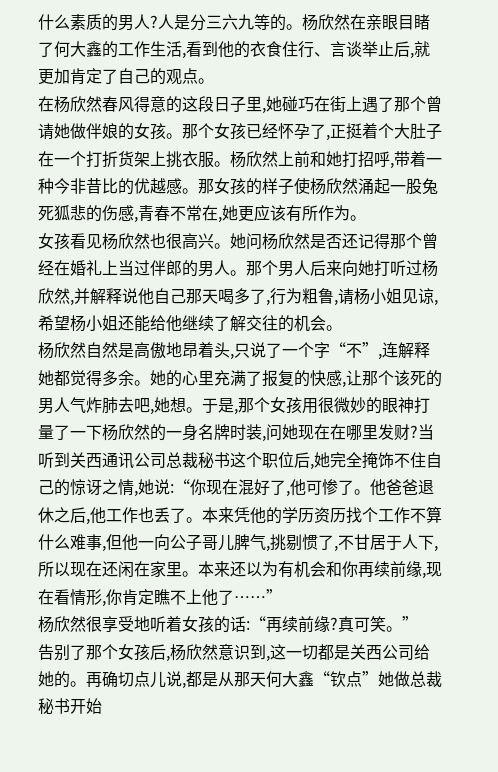什么素质的男人?人是分三六九等的。杨欣然在亲眼目睹了何大鑫的工作生活,看到他的衣食住行、言谈举止后,就更加肯定了自己的观点。
在杨欣然春风得意的这段日子里,她碰巧在街上遇了那个曾请她做伴娘的女孩。那个女孩已经怀孕了,正挺着个大肚子在一个打折货架上挑衣服。杨欣然上前和她打招呼,带着一种今非昔比的优越感。那女孩的样子使杨欣然涌起一股兔死狐悲的伤感,青春不常在,她更应该有所作为。
女孩看见杨欣然也很高兴。她问杨欣然是否还记得那个曾经在婚礼上当过伴郎的男人。那个男人后来向她打听过杨欣然,并解释说他自己那天喝多了,行为粗鲁,请杨小姐见谅,希望杨小姐还能给他继续了解交往的机会。
杨欣然自然是高傲地昂着头,只说了一个字“不”,连解释她都觉得多余。她的心里充满了报复的快感,让那个该死的男人气炸肺去吧,她想。于是,那个女孩用很微妙的眼神打量了一下杨欣然的一身名牌时装,问她现在在哪里发财?当听到关西通讯公司总裁秘书这个职位后,她完全掩饰不住自己的惊讶之情,她说:“你现在混好了,他可惨了。他爸爸退休之后,他工作也丢了。本来凭他的学历资历找个工作不算什么难事,但他一向公子哥儿脾气,挑剔惯了,不甘居于人下,所以现在还闲在家里。本来还以为有机会和你再续前缘,现在看情形,你肯定瞧不上他了……”
杨欣然很享受地听着女孩的话:“再续前缘?真可笑。”
告别了那个女孩后,杨欣然意识到,这一切都是关西公司给她的。再确切点儿说,都是从那天何大鑫“钦点”她做总裁秘书开始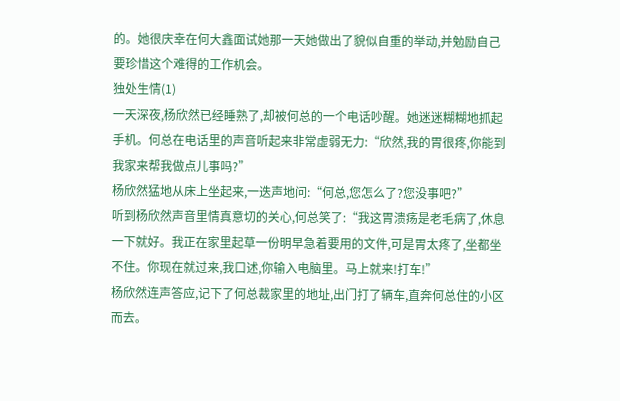的。她很庆幸在何大鑫面试她那一天她做出了貌似自重的举动,并勉励自己要珍惜这个难得的工作机会。
独处生情(1)
一天深夜,杨欣然已经睡熟了,却被何总的一个电话吵醒。她迷迷糊糊地抓起手机。何总在电话里的声音听起来非常虚弱无力:“欣然,我的胃很疼,你能到我家来帮我做点儿事吗?”
杨欣然猛地从床上坐起来,一迭声地问:“何总,您怎么了?您没事吧?”
听到杨欣然声音里情真意切的关心,何总笑了:“我这胃溃疡是老毛病了,休息一下就好。我正在家里起草一份明早急着要用的文件,可是胃太疼了,坐都坐不住。你现在就过来,我口述,你输入电脑里。马上就来!打车!”
杨欣然连声答应,记下了何总裁家里的地址,出门打了辆车,直奔何总住的小区而去。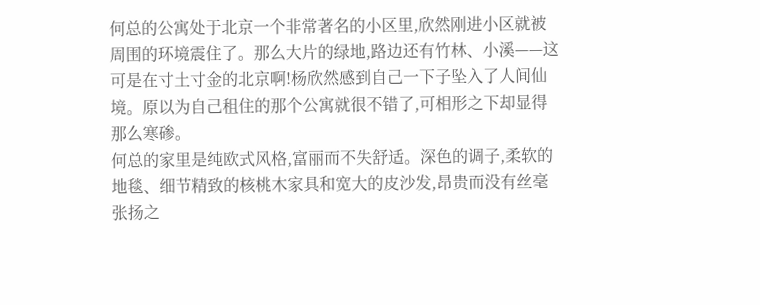何总的公寓处于北京一个非常著名的小区里,欣然刚进小区就被周围的环境震住了。那么大片的绿地,路边还有竹林、小溪——这可是在寸土寸金的北京啊!杨欣然感到自己一下子坠入了人间仙境。原以为自己租住的那个公寓就很不错了,可相形之下却显得那么寒碜。
何总的家里是纯欧式风格,富丽而不失舒适。深色的调子,柔软的地毯、细节精致的核桃木家具和宽大的皮沙发,昂贵而没有丝毫张扬之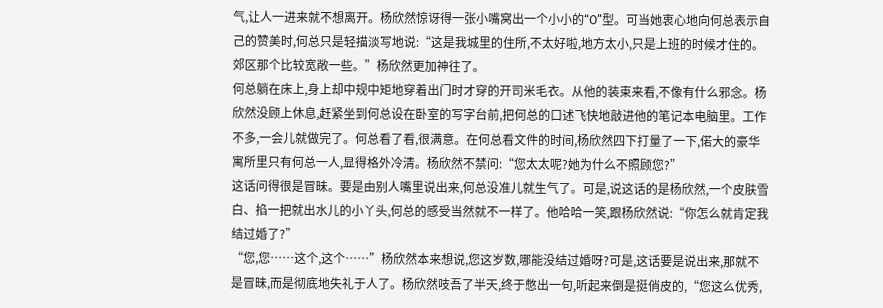气,让人一进来就不想离开。杨欣然惊讶得一张小嘴窝出一个小小的“O”型。可当她衷心地向何总表示自己的赞美时,何总只是轻描淡写地说:“这是我城里的住所,不太好啦,地方太小,只是上班的时候才住的。郊区那个比较宽敞一些。”杨欣然更加神往了。
何总躺在床上,身上却中规中矩地穿着出门时才穿的开司米毛衣。从他的装束来看,不像有什么邪念。杨欣然没顾上休息,赶紧坐到何总设在卧室的写字台前,把何总的口述飞快地敲进他的笔记本电脑里。工作不多,一会儿就做完了。何总看了看,很满意。在何总看文件的时间,杨欣然四下打量了一下,偌大的豪华寓所里只有何总一人,显得格外冷清。杨欣然不禁问:“您太太呢?她为什么不照顾您?”
这话问得很是冒昧。要是由别人嘴里说出来,何总没准儿就生气了。可是,说这话的是杨欣然,一个皮肤雪白、掐一把就出水儿的小丫头,何总的感受当然就不一样了。他哈哈一笑,跟杨欣然说:“你怎么就肯定我结过婚了?”
“您,您……这个,这个……”杨欣然本来想说,您这岁数,哪能没结过婚呀?可是,这话要是说出来,那就不是冒昧,而是彻底地失礼于人了。杨欣然吱吾了半天,终于憋出一句,听起来倒是挺俏皮的,“您这么优秀,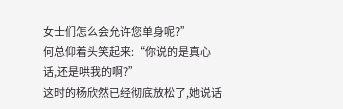女士们怎么会允许您单身呢?”
何总仰着头笑起来:“你说的是真心话,还是哄我的啊?”
这时的杨欣然已经彻底放松了,她说话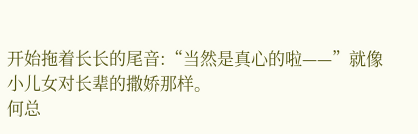开始拖着长长的尾音:“当然是真心的啦——”就像小儿女对长辈的撒娇那样。
何总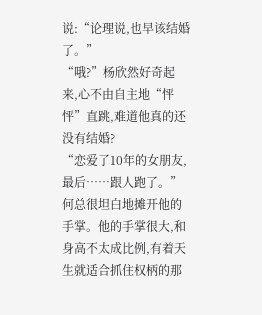说:“论理说,也早该结婚了。”
“哦?”杨欣然好奇起来,心不由自主地“怦怦”直跳,难道他真的还没有结婚?
“恋爱了10年的女朋友,最后……跟人跑了。”何总很坦白地摊开他的手掌。他的手掌很大,和身高不太成比例,有着天生就适合抓住权柄的那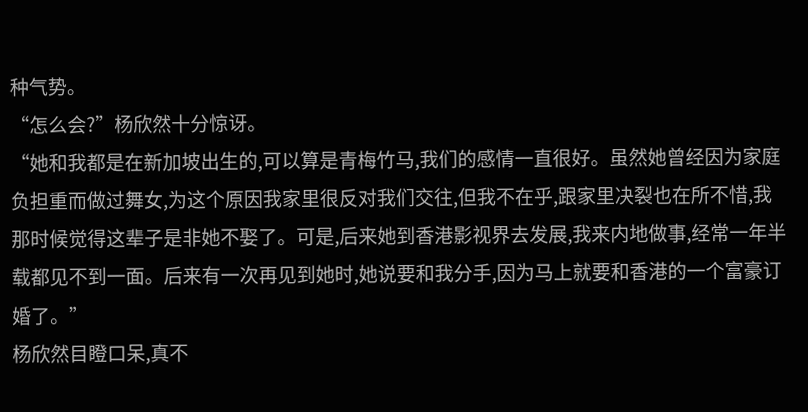种气势。
“怎么会?”杨欣然十分惊讶。
“她和我都是在新加坡出生的,可以算是青梅竹马,我们的感情一直很好。虽然她曾经因为家庭负担重而做过舞女,为这个原因我家里很反对我们交往,但我不在乎,跟家里决裂也在所不惜,我那时候觉得这辈子是非她不娶了。可是,后来她到香港影视界去发展,我来内地做事,经常一年半载都见不到一面。后来有一次再见到她时,她说要和我分手,因为马上就要和香港的一个富豪订婚了。”
杨欣然目瞪口呆,真不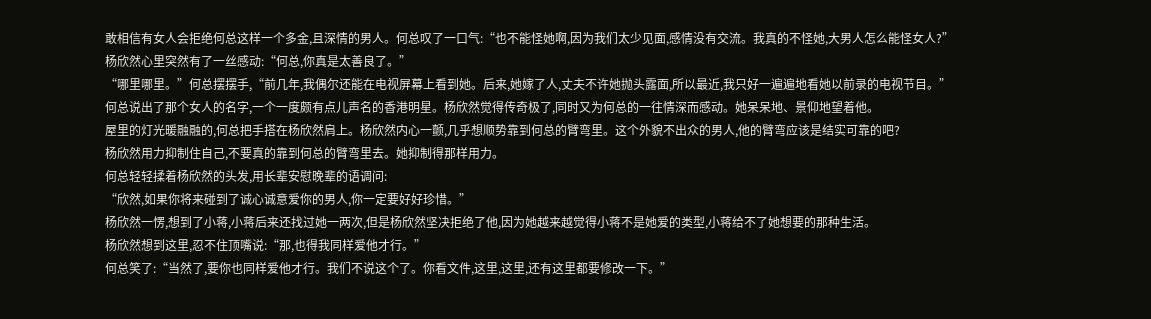敢相信有女人会拒绝何总这样一个多金,且深情的男人。何总叹了一口气:“也不能怪她啊,因为我们太少见面,感情没有交流。我真的不怪她,大男人怎么能怪女人?”
杨欣然心里突然有了一丝感动:“何总,你真是太善良了。”
“哪里哪里。”何总摆摆手,“前几年,我偶尔还能在电视屏幕上看到她。后来,她嫁了人,丈夫不许她抛头露面,所以最近,我只好一遍遍地看她以前录的电视节目。”
何总说出了那个女人的名字,一个一度颇有点儿声名的香港明星。杨欣然觉得传奇极了,同时又为何总的一往情深而感动。她呆呆地、景仰地望着他。
屋里的灯光暖融融的,何总把手搭在杨欣然肩上。杨欣然内心一颤,几乎想顺势靠到何总的臂弯里。这个外貌不出众的男人,他的臂弯应该是结实可靠的吧?
杨欣然用力抑制住自己,不要真的靠到何总的臂弯里去。她抑制得那样用力。
何总轻轻揉着杨欣然的头发,用长辈安慰晚辈的语调问:
“欣然,如果你将来碰到了诚心诚意爱你的男人,你一定要好好珍惜。”
杨欣然一愣,想到了小蒋,小蒋后来还找过她一两次,但是杨欣然坚决拒绝了他,因为她越来越觉得小蒋不是她爱的类型,小蒋给不了她想要的那种生活。
杨欣然想到这里,忍不住顶嘴说:“那,也得我同样爱他才行。”
何总笑了:“当然了,要你也同样爱他才行。我们不说这个了。你看文件,这里,这里,还有这里都要修改一下。”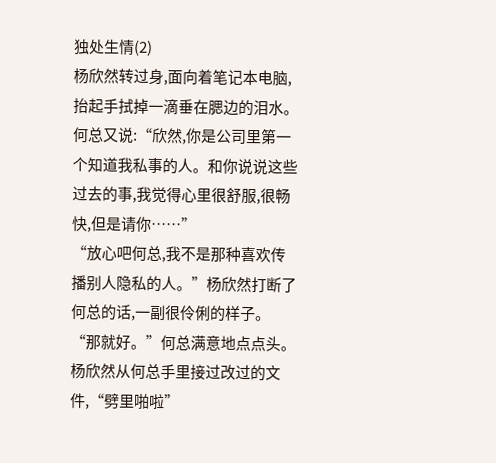独处生情(2)
杨欣然转过身,面向着笔记本电脑,抬起手拭掉一滴垂在腮边的泪水。
何总又说:“欣然,你是公司里第一个知道我私事的人。和你说说这些过去的事,我觉得心里很舒服,很畅快,但是请你……”
“放心吧何总,我不是那种喜欢传播别人隐私的人。”杨欣然打断了何总的话,一副很伶俐的样子。
“那就好。”何总满意地点点头。杨欣然从何总手里接过改过的文件,“劈里啪啦”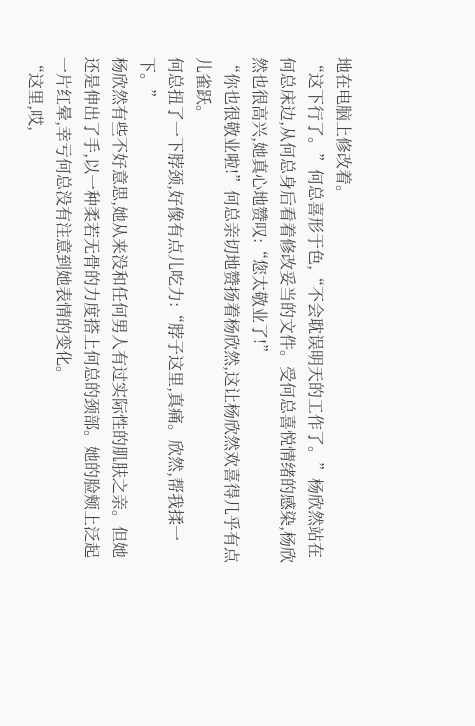地在电脑上修改着。
“这下行了。”何总喜形于色,“不会耽误明天的工作了。”杨欣然站在何总床边,从何总身后看着修改妥当的文件。受何总喜悦情绪的感染,杨欣然也很高兴,她真心地赞叹:“您太敬业了!”
“你也很敬业啦!”何总亲切地赞扬着杨欣然,这让杨欣然欢喜得几乎有点儿雀跃。
何总扭了一下脖颈,好像有点儿吃力:“脖子这里,真痛。欣然,帮我揉一下。”
杨欣然有些不好意思,她从来没和任何男人有过实际性的肌肤之亲。但她还是伸出了手,以一种柔若无骨的力度搭上何总的颈部。她的脸颊上泛起一片红晕,幸亏何总没有注意到她表情的变化。
“这里,哎,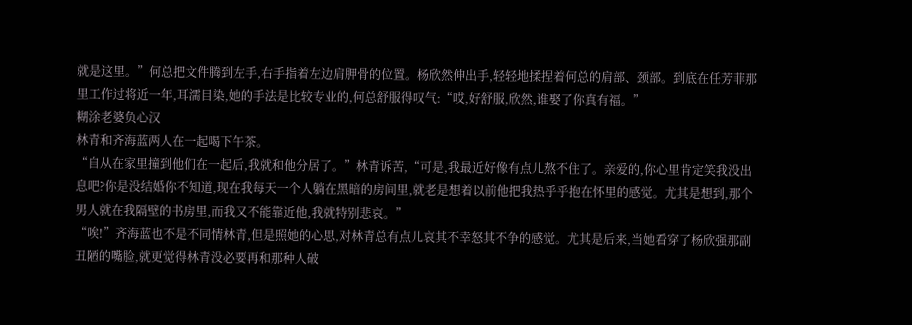就是这里。”何总把文件腾到左手,右手指着左边肩胛骨的位置。杨欣然伸出手,轻轻地揉捏着何总的肩部、颈部。到底在任芳菲那里工作过将近一年,耳濡目染,她的手法是比较专业的,何总舒服得叹气:“哎,好舒服,欣然,谁娶了你真有福。”
糊涂老婆负心汉
林青和齐海蓝两人在一起喝下午茶。
“自从在家里撞到他们在一起后,我就和他分居了。”林青诉苦,“可是,我最近好像有点儿熬不住了。亲爱的,你心里肯定笑我没出息吧?你是没结婚你不知道,现在我每天一个人躺在黑暗的房间里,就老是想着以前他把我热乎乎抱在怀里的感觉。尤其是想到,那个男人就在我隔壁的书房里,而我又不能靠近他,我就特别悲哀。”
“唉!”齐海蓝也不是不同情林青,但是照她的心思,对林青总有点儿哀其不幸怒其不争的感觉。尤其是后来,当她看穿了杨欣强那副丑陋的嘴脸,就更觉得林青没必要再和那种人破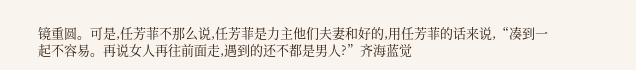镜重圆。可是,任芳菲不那么说,任芳菲是力主他们夫妻和好的,用任芳菲的话来说,“凑到一起不容易。再说女人再往前面走,遇到的还不都是男人?”齐海蓝觉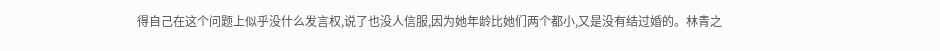得自己在这个问题上似乎没什么发言权,说了也没人信服,因为她年龄比她们两个都小,又是没有结过婚的。林青之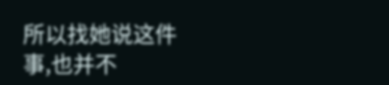所以找她说这件事,也并不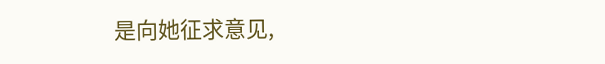是向她征求意见,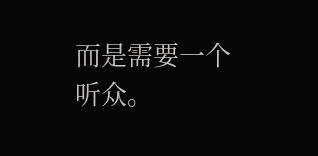而是需要一个听众。